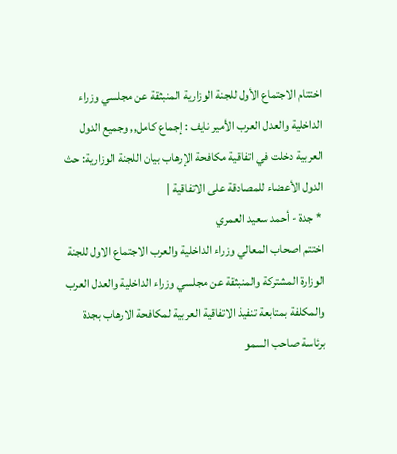اختتام الاجتماع الأول للجنة الوزارية المنبثقة عن مجلسي وزراء الداخلية والعدل العرب الأمير نايف : إجماع كامل,, وجميع الدول العربية دخلت في اتفاقية مكافحة الإرهاب بيان اللجنة الوزارية: حث الدول الأعضاء للمصادقة على الاتفاقية |
 * جدة - أحمد سعيد العمري
اختتم اصحاب المعالي وزراء الداخلية والعرب الاجتماع الاول للجنة الوزارة المشتركة والمنبثقة عن مجلسي وزراء الداخلية والعدل العرب والمكلفة بمتابعة تنفيذ الاتفاقية العربية لمكافحة الارهاب بجدة برئاسة صاحب السمو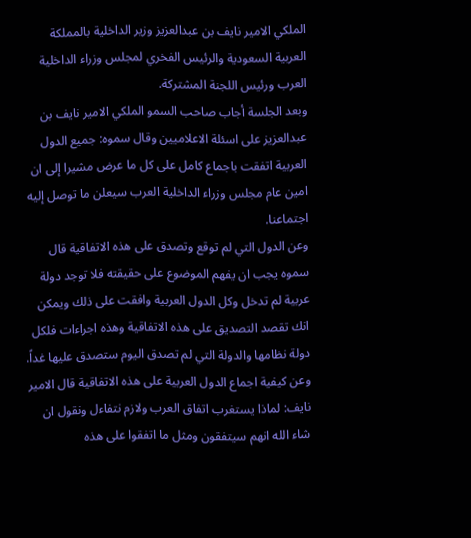الملكي الامير نايف بن عبدالعزيز وزير الداخلية بالمملكة العربية السعودية والرئيس الفخري لمجلس وزراء الداخلية العرب ورئيس اللجنة المشتركة.
وبعد الجلسة أجاب صاحب السمو الملكي الامير نايف بن عبدالعزيز على اسئلة الاعلاميين وقال سموه: جميع الدول العربية اتفقت باجماع كامل على كل ما عرض مشيرا إلى ان امين عام مجلس وزراء الداخلية العرب سيعلن ما توصل إليه اجتماعنا.
وعن الدول التي لم توقع وتصدق على هذه الاتفاقية قال سموه يجب ان يفهم الموضوع على حقيقته فلا توجد دولة عربية لم تدخل وكل الدول العربية وافقت على ذلك ويمكن انك تقصد التصديق على هذه الاتفاقية وهذه اجراءات فلكل دولة نظامها والدولة التي لم تصدق اليوم ستصدق عليها غداً.
وعن كيفية اجماع الدول العربية على هذه الاتفاقية قال الامير نايف: لماذا يستغرب اتفاق العرب ولازم نتفاءل ونقول ان شاء الله انهم سيتفقون ومثل ما اتفقوا على هذه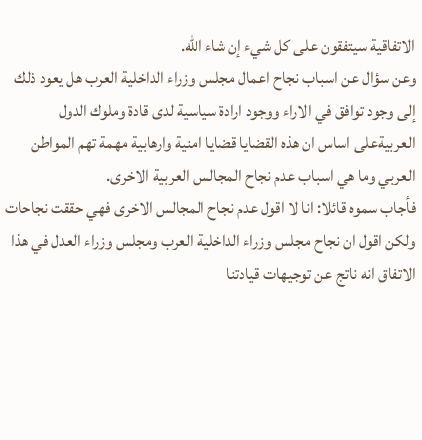الاتفاقية سيتفقون على كل شيء إن شاء الله.
وعن سؤال عن اسباب نجاح اعمال مجلس وزراء الداخلية العرب هل يعود ذلك إلى وجود توافق في الاراء ووجود ارادة سياسية لدى قادة وملوك الدول العربيةعلى اساس ان هذه القضايا قضايا امنية وارهابية مهمة تهم المواطن العربي وما هي اسباب عدم نجاح المجالس العربية الاخرى.
فأجاب سموه قائلا: انا لا اقول عدم نجاح المجالس الاخرى فهي حققت نجاحات ولكن اقول ان نجاح مجلس وزراء الداخلية العرب ومجلس وزراء العدل في هذا الاتفاق انه ناتج عن توجيهات قيادتنا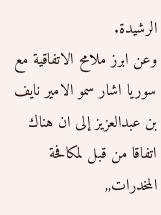الرشيدة.
وعن ابرز ملامح الاتفاقية مع سوريا اشار سمو الامير نايف بن عبدالعزيز إلى ان هناك اتفاقا من قبل لمكافحة المخدرات,,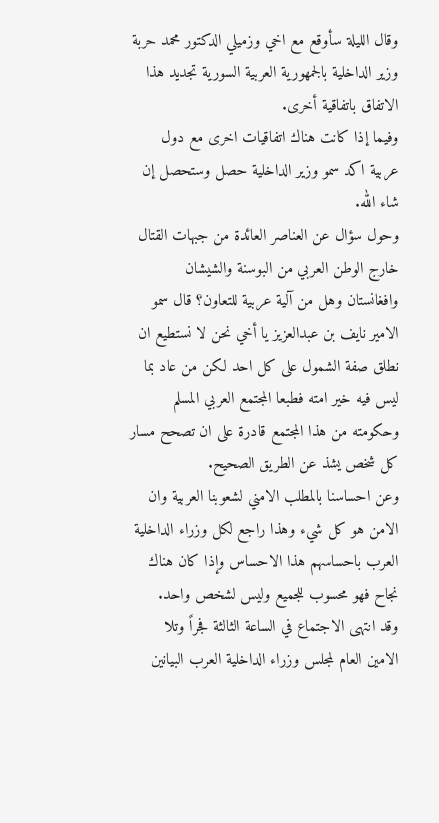وقال الليلة سأوقع مع اخي وزميلي الدكتور محمد حربة وزير الداخلية بالجمهورية العربية السورية تجديد هذا الاتفاق باتفاقية أخرى.
وفيما إذا كانت هناك اتفاقيات اخرى مع دول عربية اكد سمو وزير الداخلية حصل وستحصل إن شاء الله.
وحول سؤال عن العناصر العائدة من جبهات القتال خارج الوطن العربي من البوسنة والشيشان وافغانستان وهل من آلية عربية للتعاون؟ قال سمو الامير نايف بن عبدالعزيز يا أخي نحن لا نستطيع ان نطلق صفة الشمول على كل احد لكن من عاد بما ليس فيه خير امته فطبعا المجتمع العربي المسلم وحكومته من هذا المجتمع قادرة على ان تصحح مسار كل شخص يشذ عن الطريق الصحيح.
وعن احساسنا بالمطلب الامني لشعوبنا العربية وان الامن هو كل شيء وهذا راجع لكل وزراء الداخلية العرب باحساسهم هذا الاحساس وإذا كان هناك نجاح فهو محسوب للجميع وليس لشخص واحد.
وقد انتهى الاجتماع في الساعة الثالثة فجراً وتلا الامين العام لمجلس وزراء الداخلية العرب البيانين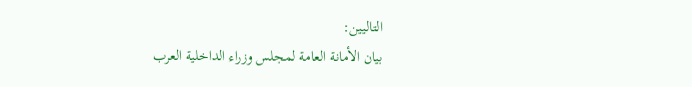التاليين:
بيان الأمانة العامة لمجلس وزراء الداخلية العرب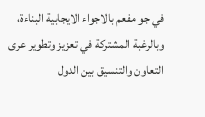في جو مفعم بالاجواء الايجابية البناءة، وبالرغبة المشتركة في تعزيز وتطوير عرى التعاون والتنسيق بين الدول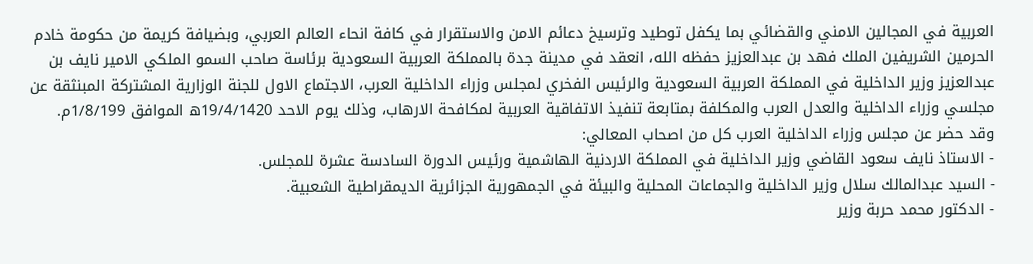العربية في المجالين الامني والقضائي بما يكفل توطيد وترسيخ دعائم الامن والاستقرار في كافة انحاء العالم العربي، وبضيافة كريمة من حكومة خادم الحرمين الشريفين الملك فهد بن عبدالعزيز حفظه الله، انعقد في مدينة جدة بالمملكة العربية السعودية برئاسة صاحب السمو الملكي الامير نايف بن عبدالعزيز وزير الداخلية في المملكة العربية السعودية والرئيس الفخري لمجلس وزراء الداخلية العرب، الاجتماع الاول للجنة الوزارية المشتركة المبنثقة عن مجلسي وزراء الداخلية والعدل العرب والمكلفة بمتابعة تنفيذ الاتفاقية العربية لمكافحة الارهاب، وذلك يوم الاحد 19/4/1420ه الموافق 1/8/199م.
وقد حضر عن مجلس وزراء الداخلية العرب كل من اصحاب المعالي:
- الاستاذ نايف سعود القاضي وزير الداخلية في المملكة الاردنية الهاشمية ورئيس الدورة السادسة عشرة للمجلس.
- السيد عبدالمالك سلال وزير الداخلية والجماعات المحلية والبيئة في الجمهورية الجزائرية الديمقراطية الشعبية.
- الدكتور محمد حربة وزير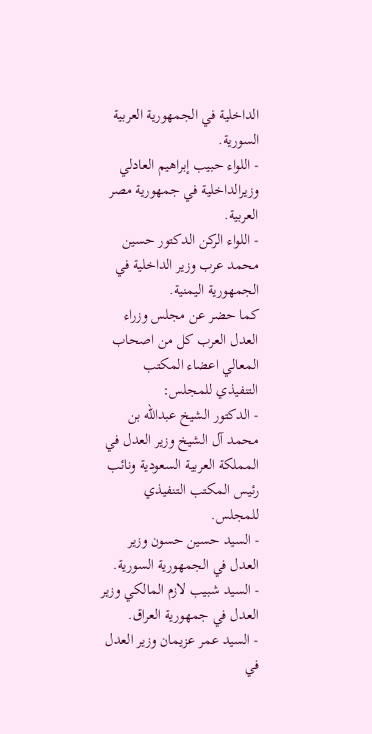الداخلية في الجمهورية العربية السورية.
- اللواء حبيب إبراهيم العادلي وزيرالداخلية في جمهورية مصر العربية.
- اللواء الركن الدكتور حسين محمد عرب وزير الداخلية في الجمهورية اليمنية.
كما حضر عن مجلس وزراء العدل العرب كل من اصحاب المعالي اعضاء المكتب التنفيذي للمجلس:
- الدكتور الشيخ عبدالله بن محمد آل الشيخ وزير العدل في المملكة العربية السعودية ونائب رئيس المكتب التنفيذي للمجلس.
- السيد حسين حسون وزير العدل في الجمهورية السورية.
- السيد شبيب لازم المالكي وزير العدل في جمهورية العراق.
- السيد عمر عزيمان وزير العدل في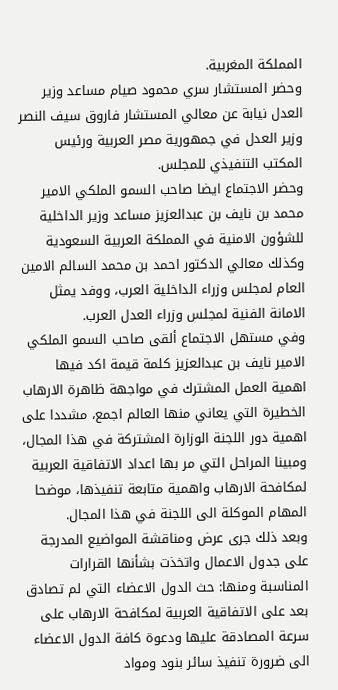المملكة المغربية.
وحضر المستشار سري محمود صيام مساعد وزير العدل نيابة عن معالي المستشار فاروق سيف النصر وزير العدل في جمهورية مصر العربية ورئيس المكتب التنفيذي للمجلس.
وحضر الاجتماع ايضا صاحب السمو الملكي الامير محمد بن نايف بن عبدالعزيز مساعد وزير الداخلية للشؤون الامنية في المملكة العربية السعودية وكذلك معالي الدكتور احمد بن محمد السالم الامين العام لمجلس وزراء الداخلية العرب، ووفد يمثل الامانة الفنية لمجلس وزراء العدل العرب.
وفي مستهل الاجتماع ألقى صاحب السمو الملكي الامير نايف بن عبدالعزيز كلمة قيمة اكد فيها اهمية العمل المشترك في مواجهة ظاهرة الارهاب الخطيرة التي يعاني منها العالم اجمع، مشددا على اهمية دور اللجنة الوزارة المشتركة في هذا المجال، ومبينا المراحل التي مر بها اعداد الاتفاقية العربية لمكافحة الارهاب واهمية متابعة تنفيذها، موضحا المهام الموكلة الى اللجنة في هذا المجال.
وبعد ذلك جرى عرض ومناقشة المواضيع المدرجة على جدول الاعمال واتخذت بشأنها القرارات المناسبة ومنها: حث الدول الاعضاء التي لم تصادق بعد على الاتفاقية العربية لمكافحة الارهاب على سرعة المصادقة عليها ودعوة كافة الدول الاعضاء الى ضرورة تنفيذ سائر بنود ومواد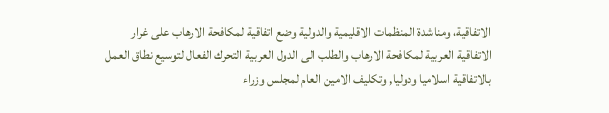الاتفاقية، ومناشدة المنظمات الاقليمية والدولية وضع اتفاقية لمكافحة الارهاب على غرار الاتفاقية العربية لمكافحة الارهاب والطلب الى الدول العربية التحرك الفعال لتوسيع نطاق العمل بالاتفاقية اسلاميا ودوليا, وتكليف الامين العام لمجلس وزراء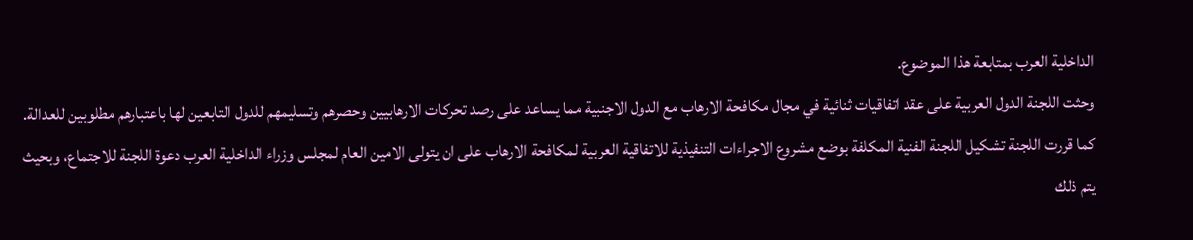الداخلية العرب بمتابعة هذا الموضوع.
وحثت اللجنة الدول العربية على عقد اتفاقيات ثنائية في مجال مكافحة الارهاب مع الدول الاجنبية مما يساعد على رصد تحركات الارهابيين وحصرهم وتسليمهم للدول التابعين لها باعتبارهم مطلوبين للعدالة.
كما قررت اللجنة تشكيل اللجنة الفنية المكلفة بوضع مشروع الاجراءات التنفيذية للاتفاقية العربية لمكافحة الارهاب على ان يتولى الامين العام لمجلس وزراء الداخلية العرب دعوة اللجنة للاجتماع، وبحيث يتم ذلك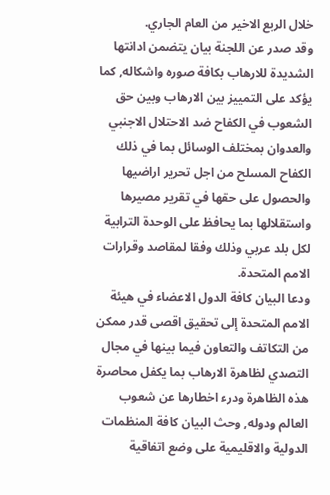خلال الربع الاخير من العام الجاري.
وقد صدر عن اللجنة بيان يتضمن ادانتها الشديدة للارهاب بكافة صوره واشكاله, كما يؤكد على التمييز بين الارهاب وبين حق الشعوب في الكفاح ضد الاحتلال الاجنبي والعدوان بمختلف الوسائل بما في ذلك الكفاح المسلح من اجل تحرير اراضيها والحصول على حقها في تقرير مصيرها واستقلالها بما يحافظ على الوحدة الترابية لكل بلد عربي وذلك وفقا لمقاصد وقرارات الامم المتحدة.
ودعا البيان كافة الدول الاعضاء في هيئة الامم المتحدة إلى تحقيق اقصى قدر ممكن من التكاتف والتعاون فيما بينها في مجال التصدي لظاهرة الارهاب بما يكفل محاصرة هذه الظاهرة ودرء اخطارها عن شعوب العالم ودوله, وحث البيان كافة المنظمات الدولية والاقليمية على وضع اتفاقية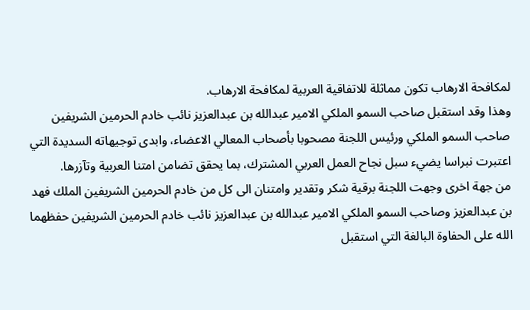لمكافحة الارهاب تكون مماثلة للاتفاقية العربية لمكافحة الارهاب.
وهذا وقد استقبل صاحب السمو الملكي الامير عبدالله بن عبدالعزيز نائب خادم الحرمين الشريفين صاحب السمو الملكي ورئيس اللجنة مصحوبا بأصحاب المعالي الاعضاء، وابدى توجيهاته السديدة التي اعتبرت نبراسا يضيء سبل نجاح العمل العربي المشترك، بما يحقق تضامن امتنا العربية وتآزرها.
من جهة اخرى وجهت اللجنة برقية شكر وتقدير وامتنان الى كل من خادم الحرمين الشريفين الملك فهد بن عبدالعزيز وصاحب السمو الملكي الامير عبدالله بن عبدالعزيز نائب خادم الحرمين الشريفين حفظهما الله على الحفاوة البالغة التي استقبل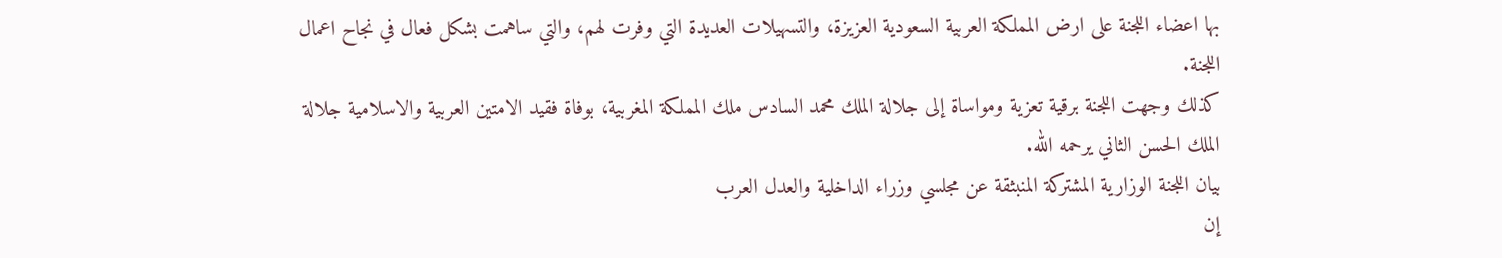بها اعضاء اللجنة على ارض المملكة العربية السعودية العزيزة، والتسهيلات العديدة التي وفرت لهم، والتي ساهمت بشكل فعال في نجاح اعمال اللجنة.
كذلك وجهت اللجنة برقية تعزية ومواساة إلى جلالة الملك محمد السادس ملك المملكة المغربية، بوفاة فقيد الامتين العربية والاسلامية جلالة الملك الحسن الثاني يرحمه الله.
بيان اللجنة الوزارية المشتركة المنبثقة عن مجلسي وزراء الداخلية والعدل العرب
إن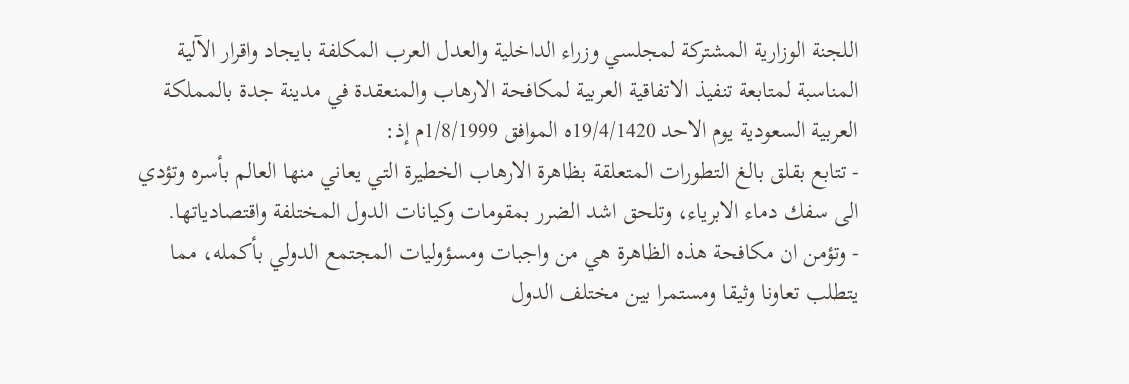اللجنة الوزارية المشتركة لمجلسي وزراء الداخلية والعدل العرب المكلفة بايجاد واقرار الآلية المناسبة لمتابعة تنفيذ الاتفاقية العربية لمكافحة الارهاب والمنعقدة في مدينة جدة بالمملكة العربية السعودية يوم الاحد 19/4/1420ه الموافق 1/8/1999م إذ:
- تتابع بقلق بالغ التطورات المتعلقة بظاهرة الارهاب الخطيرة التي يعاني منها العالم بأسره وتؤدي الى سفك دماء الابرياء، وتلحق اشد الضرر بمقومات وكيانات الدول المختلفة واقتصادياتها.
- وتؤمن ان مكافحة هذه الظاهرة هي من واجبات ومسؤوليات المجتمع الدولي بأكمله، مما يتطلب تعاونا وثيقا ومستمرا بين مختلف الدول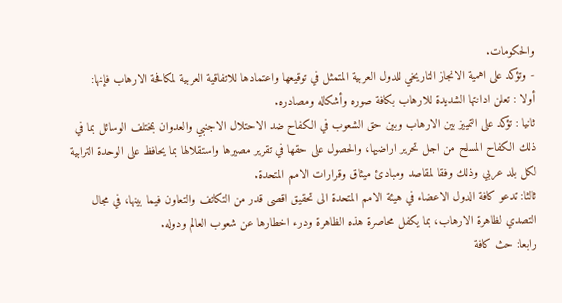والحكومات.
- وتؤكد على اهمية الانجاز التاريخي للدول العربية المتمثل في توقيعها واعتمادها للاتفاقية العربية لمكافحة الارهاب فإنها:
أولا : تعلن ادانتها الشديدة للارهاب بكافة صوره وأشكاله ومصادره.
ثانيا : تؤكد على التمييز بين الارهاب وبين حق الشعوب في الكفاح ضد الاحتلال الاجنبي والعدوان بمختلف الوسائل بما في ذلك الكفاح المسلح من اجل تحرير اراضيها، والحصول على حقها في تقرير مصيرها واستقلالها بما يحافظ على الوحدة الترابية لكل بلد عربي وذلك وفقا لمقاصد ومبادئ ميثاق وقرارات الامم المتحدة.
ثالثا: تدعو كافة الدول الاعضاء في هيئة الامم المتحدة الى تحقيق اقصى قدر من التكاتف والتعاون فيما بينها، في مجال التصدي لظاهرة الارهاب، بما يكفل محاصرة هذه الظاهرة ودرء اخطارها عن شعوب العالم ودوله.
رابعا: حث كافة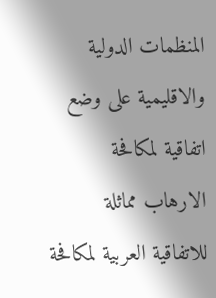المنظمات الدولية والاقليمية على وضع اتفاقية لمكافحة الارهاب مماثلة للاتفاقية العربية لمكافحة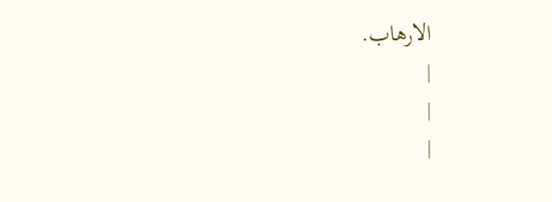الارهاب.
|
|
|